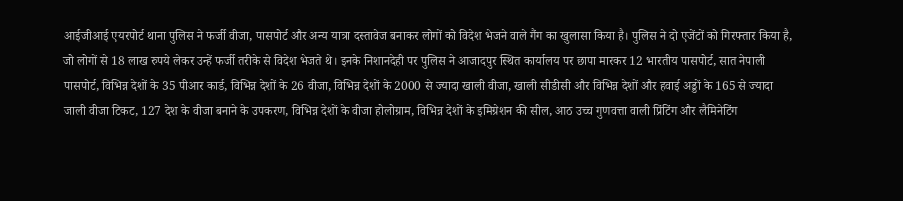आईजीआई एयरपोर्ट थाना पुलिस ने फर्जी वीजा, पासपोर्ट और अन्य यात्रा दस्तावेज बनाकर लोगों को विदेश भेजने वाले गैंग का खुलासा किया है। पुलिस ने दो एजेंटों को गिरफ्तार किया है, जो लोगों से 18 लाख रुपये लेकर उन्हें फर्जी तरीके से विदेश भेजते थे। इनके निशानदेही पर पुलिस ने आजादपुर स्थित कार्यालय पर छापा मारकर 12 भारतीय पासपोर्ट, सात नेपाली पासपोर्ट, विभिन्न देशों के 35 पीआर कार्ड, विभिन्न देशों के 26 वीजा, विभिन्न देशों के 2000 से ज्यादा खाली वीजा, खाली सीडीसी और विभिन्न देशों और हवाई अड्डों के 165 से ज्यादा जाली वीजा टिकट, 127 देश के वीजा बनाने के उपकरण, विभिन्न देशों के वीजा होलोग्राम, विभिन्न देशों के इमिग्रेशन की सील, आठ उच्च गुणवत्ता वाली प्रिंटिंग और लैमिनेटिंग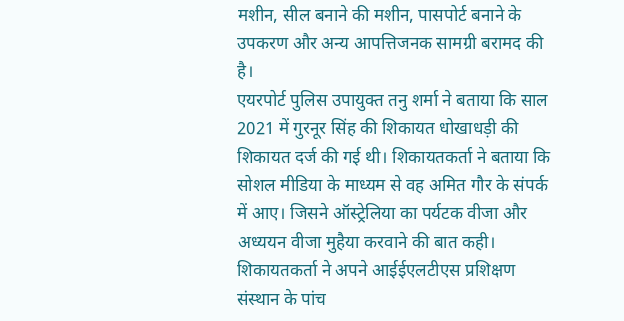मशीन, सील बनाने की मशीन, पासपोर्ट बनाने के उपकरण और अन्य आपत्तिजनक सामग्री बरामद की है।
एयरपोर्ट पुलिस उपायुक्त तनु शर्मा ने बताया कि साल 2021 में गुरनूर सिंह की शिकायत धोखाधड़ी की शिकायत दर्ज की गई थी। शिकायतकर्ता ने बताया कि सोशल मीडिया के माध्यम से वह अमित गौर के संपर्क में आए। जिसने ऑस्ट्रेलिया का पर्यटक वीजा और अध्ययन वीजा मुहैया करवाने की बात कही। शिकायतकर्ता ने अपने आईईएलटीएस प्रशिक्षण संस्थान के पांच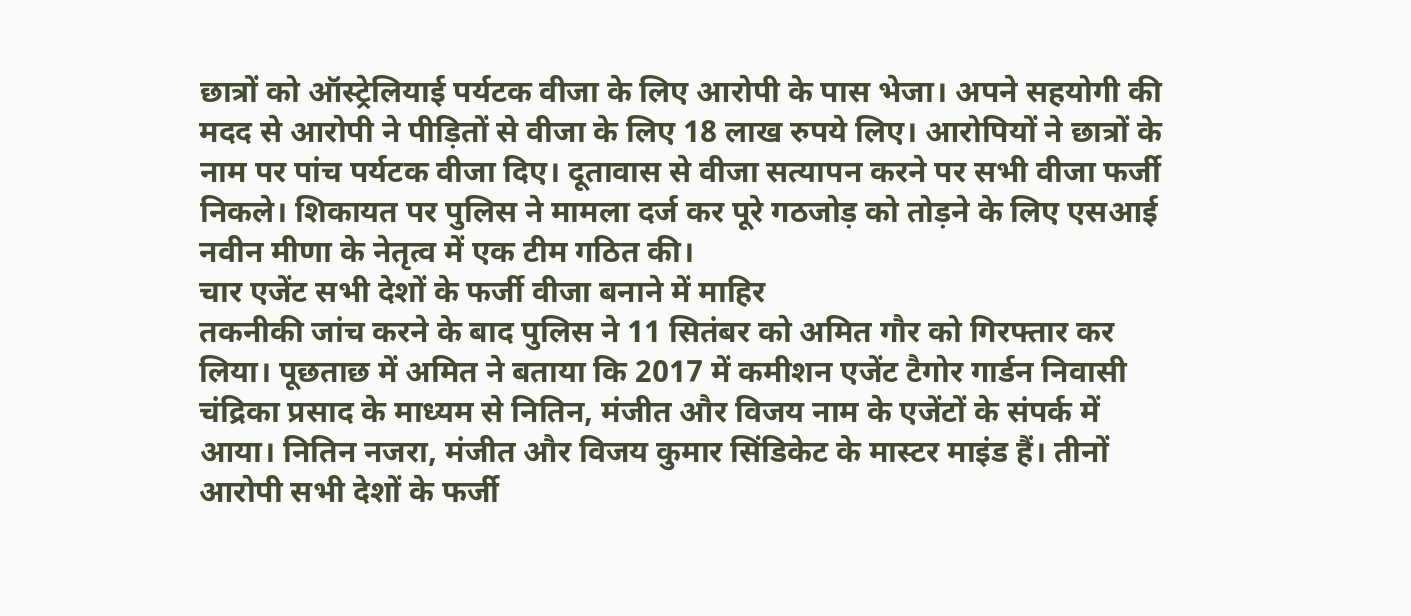छात्रों को ऑस्ट्रेलियाई पर्यटक वीजा के लिए आरोपी के पास भेजा। अपने सहयोगी की मदद से आरोपी ने पीड़ितों से वीजा के लिए 18 लाख रुपये लिए। आरोपियों ने छात्रों के नाम पर पांच पर्यटक वीजा दिए। दूतावास से वीजा सत्यापन करने पर सभी वीजा फर्जी निकले। शिकायत पर पुलिस ने मामला दर्ज कर पूरे गठजोड़ को तोड़ने के लिए एसआई नवीन मीणा के नेतृत्व में एक टीम गठित की।
चार एजेंट सभी देशों के फर्जी वीजा बनाने में माहिर
तकनीकी जांच करने के बाद पुलिस ने 11 सितंबर को अमित गौर को गिरफ्तार कर लिया। पूछताछ में अमित ने बताया कि 2017 में कमीशन एजेंट टैगोर गार्डन निवासी चंद्रिका प्रसाद के माध्यम से नितिन, मंजीत और विजय नाम के एजेंटों के संपर्क में आया। नितिन नजरा, मंजीत और विजय कुमार सिंडिकेट के मास्टर माइंड हैं। तीनों आरोपी सभी देशों के फर्जी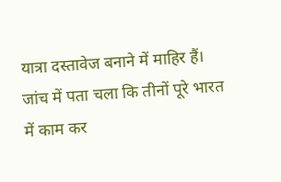यात्रा दस्तावेज बनाने में माहिर हैं। जांच में पता चला कि तीनों पूरे भारत में काम कर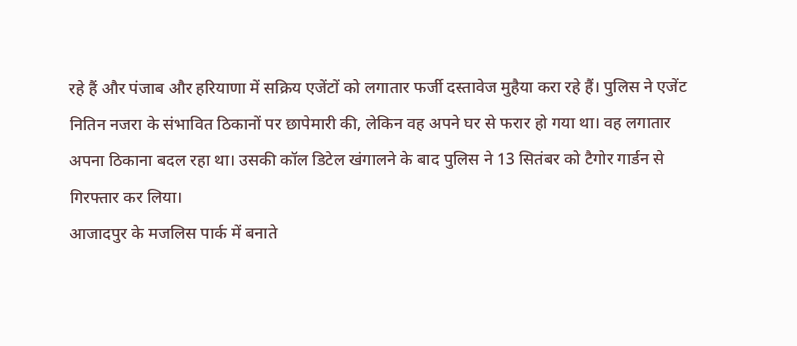रहे हैं और पंजाब और हरियाणा में सक्रिय एजेंटों को लगातार फर्जी दस्तावेज मुहैया करा रहे हैं। पुलिस ने एजेंट नितिन नजरा के संभावित ठिकानों पर छापेमारी की, लेकिन वह अपने घर से फरार हो गया था। वह लगातार अपना ठिकाना बदल रहा था। उसकी कॉल डिटेल खंगालने के बाद पुलिस ने 13 सितंबर को टैगोर गार्डन से गिरफ्तार कर लिया।
आजादपुर के मजलिस पार्क में बनाते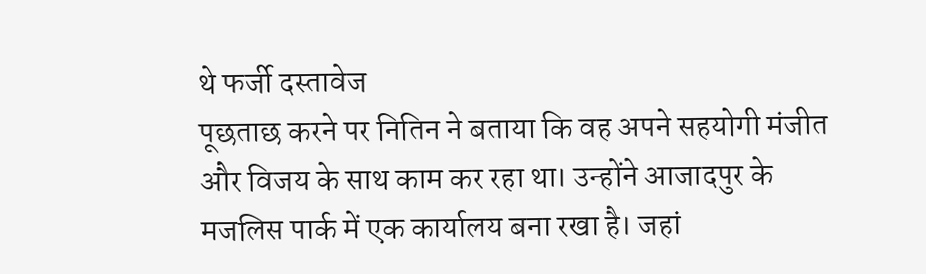थे फर्जी दस्तावेज
पूछताछ करने पर नितिन ने बताया कि वह अपने सहयोगी मंजीत और विजय के साथ काम कर रहा था। उन्होंने आजादपुर के मजलिस पार्क में एक कार्यालय बना रखा है। जहां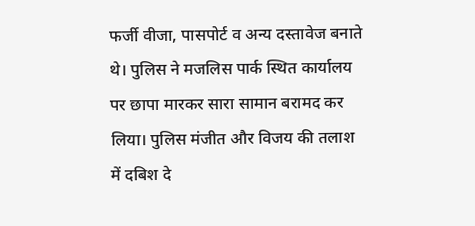फर्जी वीजा, पासपोर्ट व अन्य दस्तावेज बनाते थे। पुलिस ने मजलिस पार्क स्थित कार्यालय पर छापा मारकर सारा सामान बरामद कर लिया। पुलिस मंजीत और विजय की तलाश में दबिश दे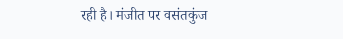रही है। मंजीत पर वसंतकुंज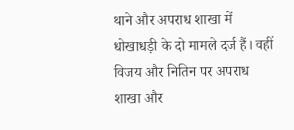थाने और अपराध शाखा में धोखाधड़ी के दो मामले दर्ज हैं। वहीं विजय और नितिन पर अपराध शाखा और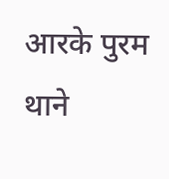आरके पुरम थाने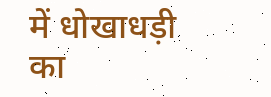में धोखाधड़ी का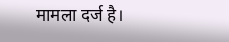मामला दर्ज है।